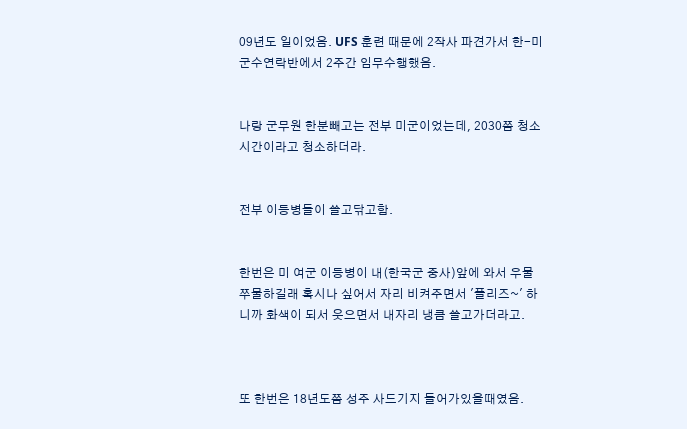09년도 일이었음. UFS 훈련 때문에 2작사 파견가서 한-미 군수연락반에서 2주간 임무수행했음.


나랑 군무원 한분빼고는 전부 미군이었는데, 2030쯤 청소시간이라고 청소하더라.


전부 이등병들이 쓸고닦고함.


한번은 미 여군 이등병이 내(한국군 중사)앞에 와서 우물 쭈물하길래 혹시나 싶어서 자리 비켜주면서 '플리즈~' 하니까 화색이 되서 웃으면서 내자리 냉큼 쓸고가더라고.



또 한번은 18년도쯤 성주 사드기지 들어가있을때였음.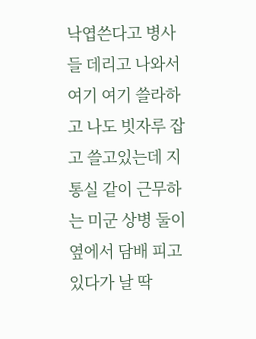낙엽쓴다고 병사들 데리고 나와서 여기 여기 쓸라하고 나도 빗자루 잡고 쓸고있는데 지통실 같이 근무하는 미군 상병 둘이 옆에서 담배 피고있다가 날 딱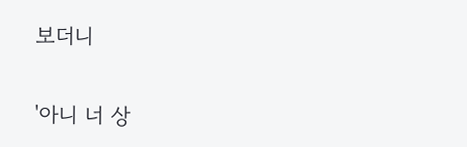보더니


'아니 너 상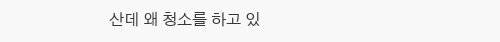산데 왜 청소를 하고 있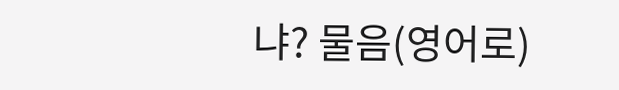냐? 물음(영어로)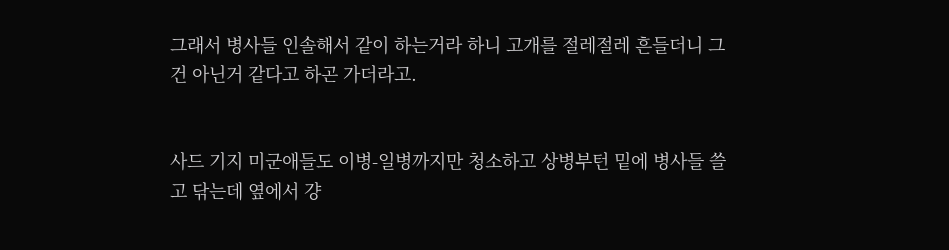그래서 병사들 인솔해서 같이 하는거라 하니 고개를 절레절레 흔들더니 그건 아닌거 같다고 하곤 가더라고.


사드 기지 미군애들도 이병-일병까지만 청소하고 상병부턴 밑에 병사들 쓸고 닦는데 옆에서 걍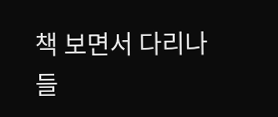책 보면서 다리나 들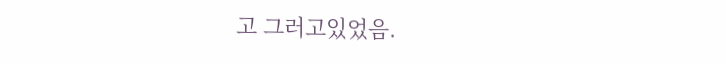고 그러고있었음.